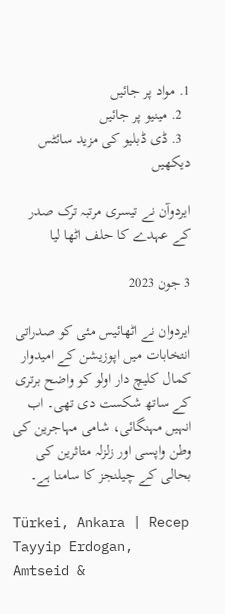1. مواد پر جائیں
  2. مینیو پر جائیں
  3. ڈی ڈبلیو کی مزید سائٹس دیکھیں

ایردوآن نے تیسری مرتبہ ترک صدر کے عہدے کا حلف اٹھا لیا

3 جون 2023

ایردوان نے اٹھائیس مئی کو صدراتی انتخابات میں اپوزیشن کے امیدوار کمال کلیچ دار اولو کو واضح برتری کے ساتھ شکست دی تھی۔ اب انہیں مہنگائی، شامی مہاجرین کی وطن واپسی اور زلزلہ متاثرین کی بحالی کے چیلنجز کا سامنا ہے۔

Türkei, Ankara | Recep Tayyip Erdogan, Amtseid &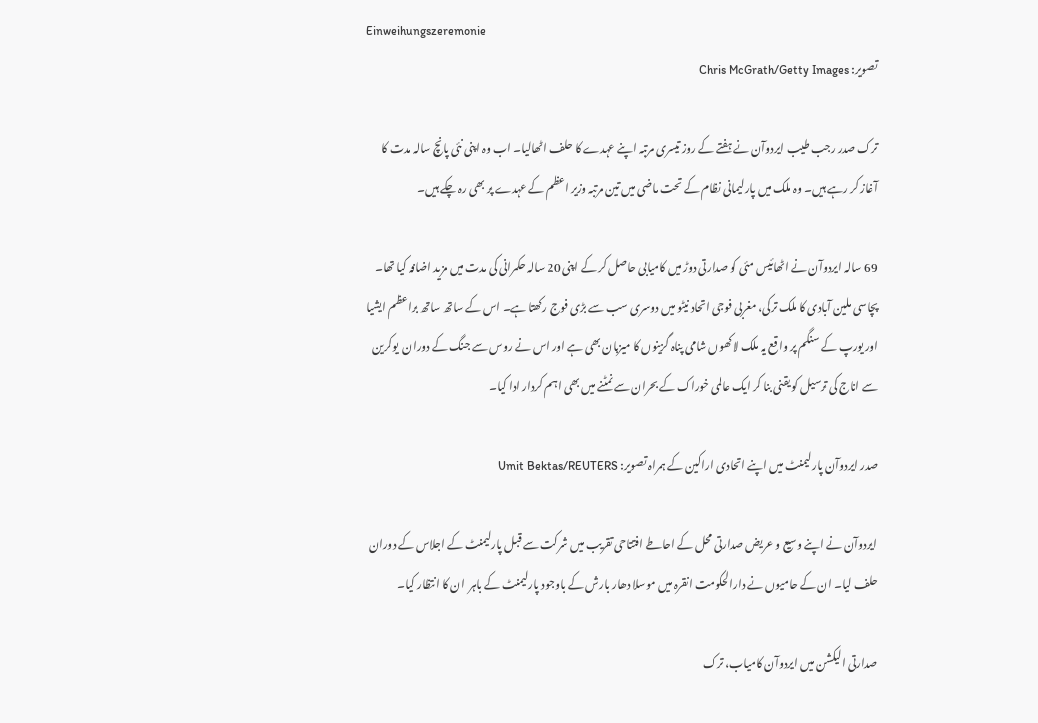Einweihungszeremonie
تصویر: Chris McGrath/Getty Images

ترک صدر رجب طیب ایردوآن نے ہفتے کے روز تیسری مرتبہ اپنے عہدے کا حلف اٹھالیا۔ اب وہ اپنی نئی پانچ سالہ مدت کا آغاز کر رہے ہیں۔ وہ ملک میں پارلیمانی نظام کے تحت ماضی میں تین مرتبہ وزیر اعظم کے عہدے پر بھی رہ چکے ہیں۔

69 سالہ ایردوآن نے اٹھائیس مئی کو صدارتی دوڑ میں کامیابی حاصل کر کے اپنی 20 سالہ حکمرانی کی مدت میں مزید اضافہ کیا تھا۔ پچاسی ملین آبادی کا ملک ترکی، مغربی فوجی اتحاد نیٹو میں دوسری سب سے بڑی فوج رکھتا ہے۔ اس کے ساتھ ساتھ براعظم ایشیا اور یورپ کے سنگم پر واقع یہ ملک لاکھوں شامی پناہ گزینوں کا میزبان بھی ہے اور اس نے روس سے جنگ کے دوران  یوکرین سے اناج کی ترسیل کو یقنی بنا کر ایک عالمی خوراک کے بحران سے نمٹنے میں بھی اہم کردار ادا کیا۔

صدر ایردوآن پارلیمنٹ میں اپنے اتحادی اراکین کے ہمراہ تصویر: Umit Bektas/REUTERS

ایردوآن نے اپنے وسیع و عریض صدارتی محل کے احاطے افتتاحی تقریب میں شرکت سے قبل پارلیمنٹ کے اجلاس کے دوران حلف لیا۔ ان کے حامیوں نے دارالحکومت انقرہ میں موسلا دھار بارش کے باوجود پارلیمنٹ کے باہر  ان کا انتظار کیا۔

صدارتی الیکشن میں ایردوآن کامیاب، ترک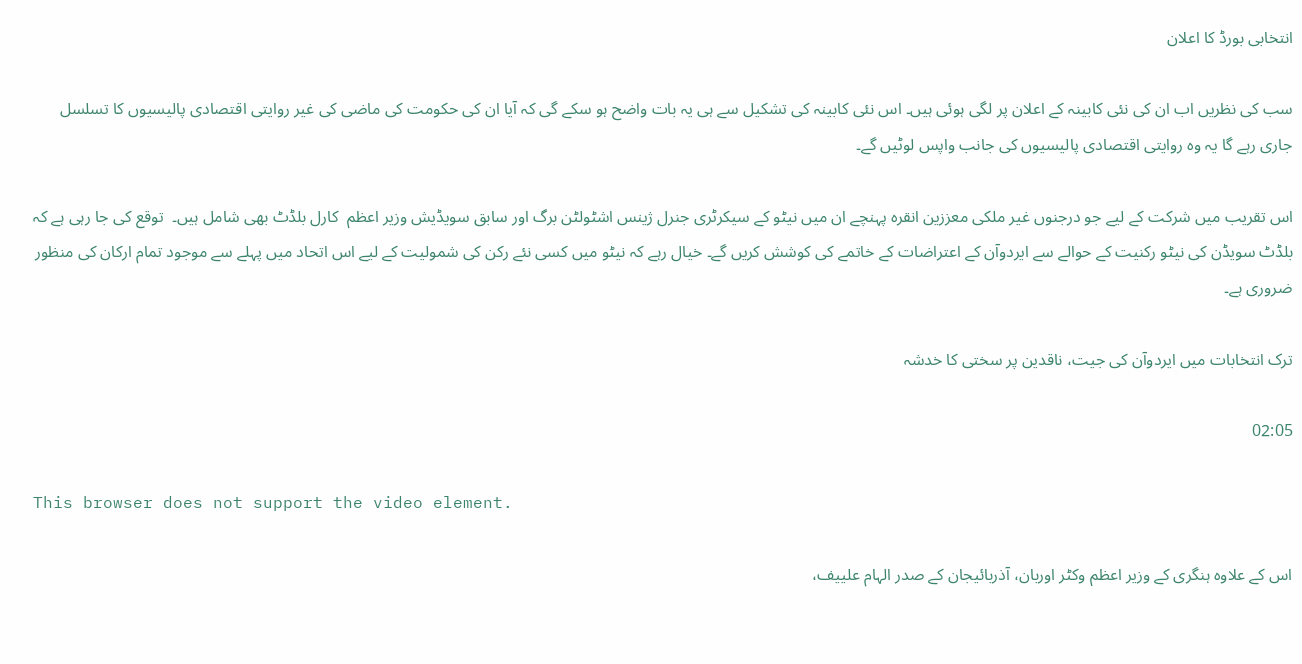انتخابی بورڈ کا اعلان

سب کی نظریں اب ان کی نئی کابینہ کے اعلان پر لگی ہوئی ہیں۔ اس نئی کابینہ کی تشکیل سے ہی یہ بات واضح ہو سکے گی کہ آیا ان کی حکومت کی ماضی کی غیر روایتی اقتصادی پالیسیوں کا تسلسل جاری رہے گا یہ وہ روایتی اقتصادی پالیسیوں کی جانب واپس لوٹیں گے۔

اس تقریب میں شرکت کے لیے جو درجنوں غیر ملکی معززین انقرہ پہنچے ان میں نیٹو کے سیکرٹری جنرل ژینس اشٹولٹن برگ اور سابق سویڈیش وزیر اعظم  کارل بلڈٹ بھی شامل ہیں۔  توقع کی جا رہی ہے کہ بلڈٹ سویڈن کی نیٹو رکنیت کے حوالے سے ایردوآن کے اعتراضات کے خاتمے کی کوشش کریں گے۔ خیال رہے کہ نیٹو میں کسی نئے رکن کی شمولیت کے لیے اس اتحاد میں پہلے سے موجود تمام ارکان کی منظور ضروری ہے۔

ترک انتخابات میں ایردوآن کی جیت، ناقدین پر سختی کا خدشہ

02:05

This browser does not support the video element.

اس کے علاوہ ہنگری کے وزیر اعظم وکٹر اوربان، آذربائیجان کے صدر الہام علییف،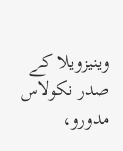وینیزویلا کے صدر نکولاس مدورو،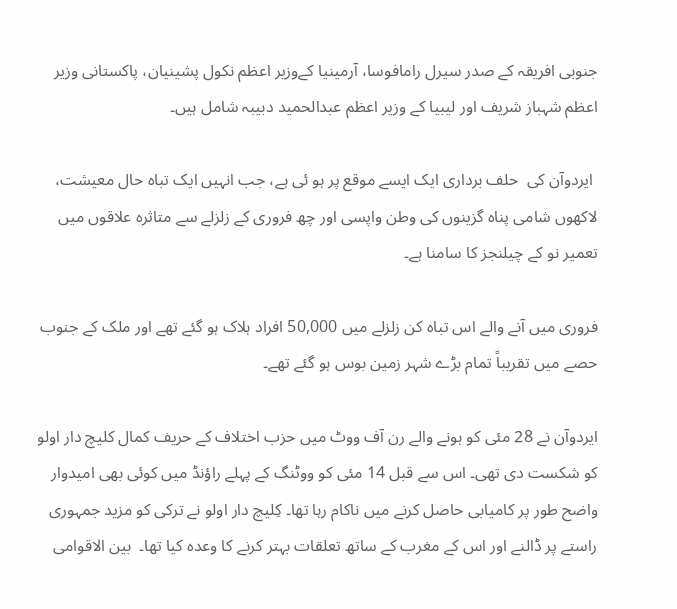جنوبی افریقہ کے صدر سیرل رامافوسا، آرمینیا کےوزیر اعظم نکول پشینیان، پاکستانی وزیر اعظم شہباز شریف اور لیبیا کے وزیر اعظم عبدالحمید دبیبہ شامل ہیں۔

 ایردوآن کی  حلف برداری ایک ایسے موقع پر ہو ئی ہے، جب انہیں ایک تباہ حال معیشت، لاکھوں شامی پناہ گزینوں کی وطن واپسی اور چھ فروری کے زلزلے سے متاثرہ علاقوں میں تعمیر نو کے چیلنجز کا سامنا ہے۔

فروری میں آنے والے اس تباہ کن زلزلے میں 50,000 افراد ہلاک ہو گئے تھے اور ملک کے جنوب حصے میں تقریباً تمام بڑے شہر زمین بوس ہو گئے تھے۔

ایردوآن نے 28 مئی کو ہونے والے رن آف ووٹ میں حزب اختلاف کے حریف کمال کلیچ دار اولو کو شکست دی تھی۔ اس سے قبل 14 مئی کو ووٹنگ کے پہلے راؤنڈ میں کوئی بھی امیدوار واضح طور پر کامیابی حاصل کرنے میں ناکام رہا تھا۔ کِلیچ دار اولو نے ترکی کو مزید جمہوری راستے پر ڈالنے اور اس کے مغرب کے ساتھ تعلقات بہتر کرنے کا وعدہ کیا تھا۔  بین الاقوامی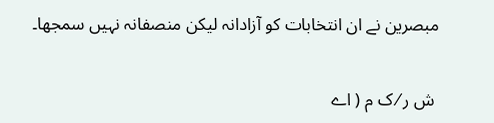مبصرین نے ان انتخابات کو آزادانہ لیکن منصفانہ نہیں سمجھا۔

 ش ر ⁄ ک م ( اے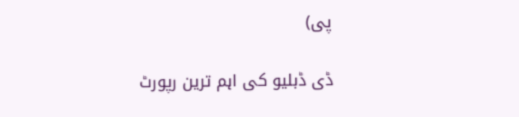پی)

ڈی ڈبلیو کی اہم ترین رپورٹ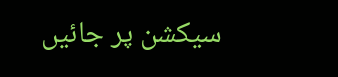سیکشن پر جائیں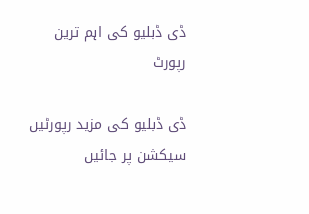ڈی ڈبلیو کی اہم ترین رپورٹ

ڈی ڈبلیو کی مزید رپورٹیں سیکشن پر جائیں